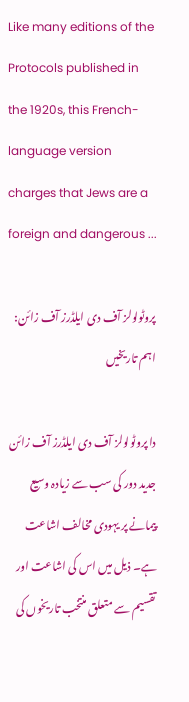Like many editions of the Protocols published in the 1920s, this French-language version charges that Jews are a foreign and dangerous ...

پروٹولولز آف دی ایلڈرز آف زائن: اہم تاریخیں

دا پروٹولولز آف دی ایلڈرز آف زائن  جدید دور کی سب سے زیادہ وسیع پیمانے پر یہودی مخالف اشاعت ہے۔ ذیل میں اس کی اشاعت اور تقسیم سے متعلق منتخب تاریخوں کی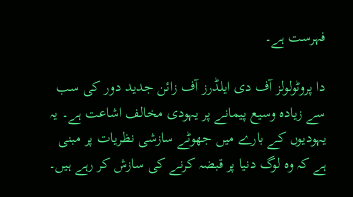فہرست ہے۔

دا پروٹولولز آف دی ایلڈرز آف زائن جدید دور کی سب سے زیادہ وسیع پیمانے پر یہودی مخالف اشاعت ہے۔ یہ یہودیوں کے بارے میں جھوٹے سازشی نظریات پر مبنی ہے کہ وہ لوگ دنیا پر قبضہ کرنے کی سازش کر رہے ہیں۔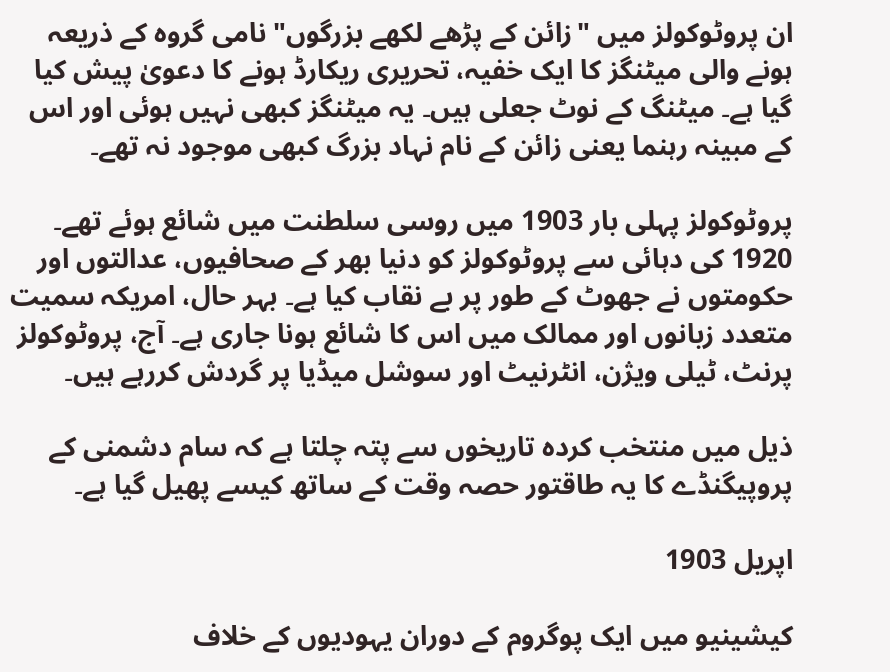ان پروٹوکولز میں "زائن کے پڑھے لکھے بزرگوں" نامی گروہ کے ذریعہ ہونے والی میٹنگز کا ایک خفیہ، تحریری ریکارڈ ہونے کا دعویٰ پیش کیا گیا ہے۔ میٹنگ کے نوٹ جعلی ہیں۔ یہ میٹنگز کبھی نہیں ہوئی اور اس کے مبینہ رہنما یعنی زائن کے نام نہاد بزرگ کبھی موجود نہ تھے۔

پروٹوکولز پہلی بار 1903 میں روسی سلطنت میں شائع ہوئے تھے۔ 1920 کی دہائی سے پروٹوکولز کو دنیا بھر کے صحافیوں، عدالتوں اور حکومتوں نے جھوٹ کے طور پر بے نقاب کیا ہے۔ بہر حال، امریکہ سمیت متعدد زبانوں اور ممالک میں اس کا شائع ہونا جاری ہے۔ آج، پروٹوکولز پرنٹ، ٹیلی ویژن، انٹرنیٹ اور سوشل میڈیا پر گردش کررہے ہیں۔

ذیل میں منتخب کردہ تاریخوں سے پتہ چلتا ہے کہ سام دشمنی کے پروپیگنڈے کا یہ طاقتور حصہ وقت کے ساتھ کیسے پھیل گیا ہے۔

اپریل 1903

کیشینیو میں ایک پوگروم کے دوران یہودیوں کے خلاف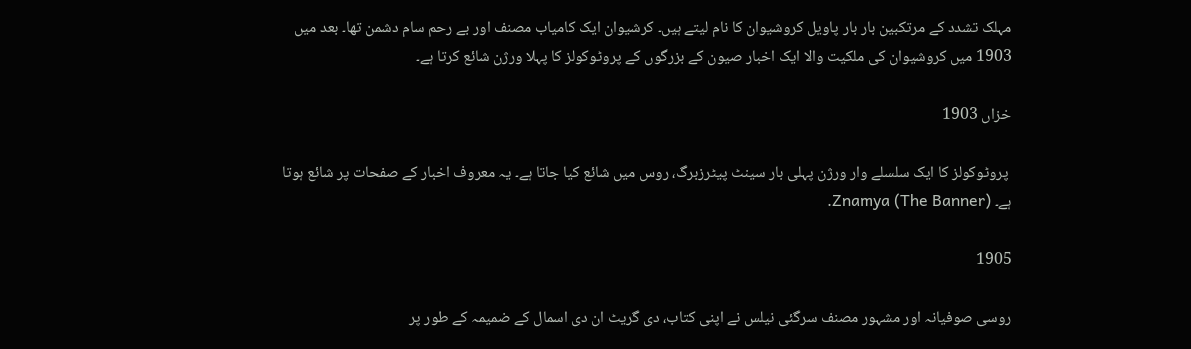مہلک تشدد کے مرتکبین بار بار پاویل کروشیوان کا نام لیتے ہیں۔ کرشیوان ایک کامیاب مصنف اور بے رحم سام دشمن تھا۔ بعد میں 1903 میں کروشیوان کی ملکیت والا ایک اخبار صیون کے بزرگوں کے پروٹوکولز کا پہلا ورژن شائع کرتا ہے۔

خزاں 1903

 پروٹوکولز کا ایک سلسلے وار ورژن پہلی بار سینٹ پیٹرزبرگ، روس میں شائع کیا جاتا ہے۔ یہ معروف اخبار کے صفحات پر شائع ہوتا ہے۔ Znamya (The Banner).

1905

روسی صوفیانہ اور مشہور مصنف سرگئی نیلس نے اپنی کتاب، دی گریٹ ان دی اسمال کے ضمیمہ کے طور پر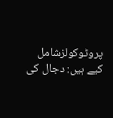پروٹوکولزشامل کیے ہیں: دجال کی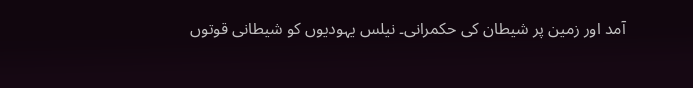آمد اور زمین پر شیطان کی حکمرانی۔ نیلس یہودیوں کو شیطانی قوتوں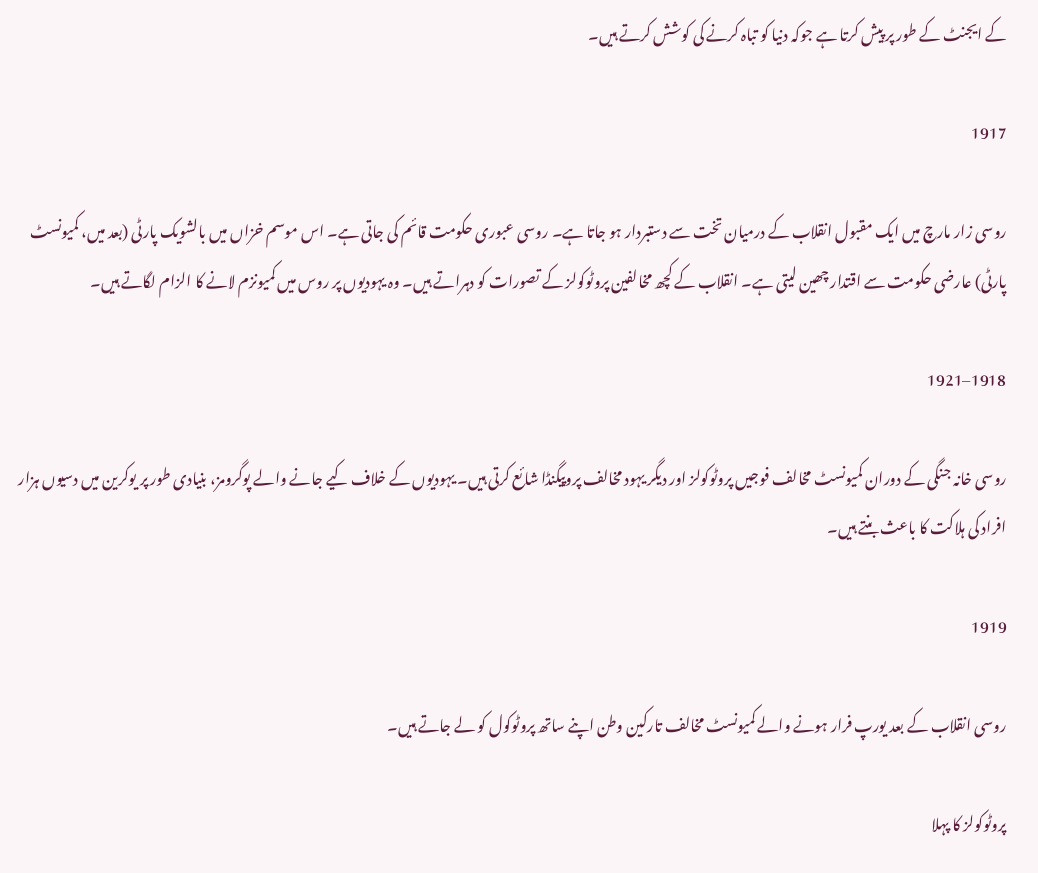کے ایجنٹ کے طور پر پیش کرتا ہے جوکہ دنیا کو تباہ کرنے کی کوشش کرتے ہیں۔

1917

روسی زار مارچ میں ایک مقبول انقلاب کے درمیان تخت سے دستبردار ہو جاتا ہے۔ روسی عبوری حکومت قائم کی جاتی ہے۔ اس موسم خزاں میں بالشویک پارٹی (بعد میں، کمیونسٹ پارٹی) عارضی حکومت سے اقتدار چھین لیتی ہے۔ انقلاب کے کچھ مخالفین پروٹوکولز کے تصورات کو دہراتے ہیں۔ وہ یہودیوں پر روس میں کمیونزم لانے کا الزام لگاتے ہیں۔

1918–1921

روسی خانہ جنگی کے دوران کمیونسٹ مخالف فوجیں پروٹوکولز اور دیگر یہود مخالف پروپیگنڈا شائع کرتی ہیں۔ یہودیوں کے خلاف کیے جانے والے پوگرومز، بنیادی طور پر یوکرین میں دسیوں ہزار افراد کی ہلاکت کا باعث بنتے ہیں۔

1919

روسی انقلاب کے بعد یورپ فرار ہونے والے کمیونسٹ مخالف تارکین وطن اپنے ساتھ پروٹوکول کو لے جاتے ہیں۔

پروٹوکولز کا پہلا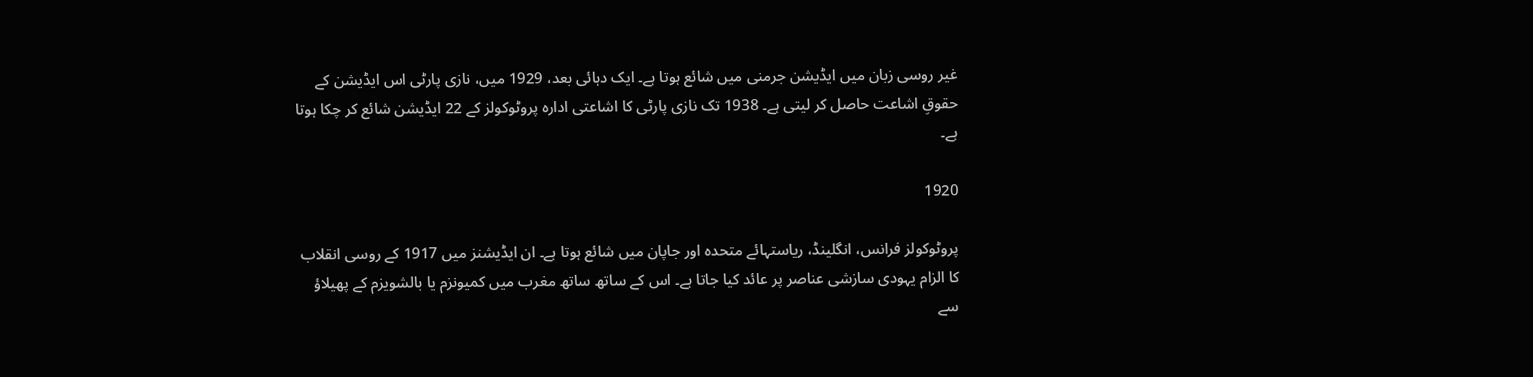غیر روسی زبان میں ایڈیشن جرمنی میں شائع ہوتا ہے۔ ایک دہائی بعد، 1929 میں، نازی پارٹی اس ایڈیشن کے حقوقِ اشاعت حاصل کر لیتی ہے۔ 1938 تک نازی پارٹی کا اشاعتی ادارہ پروٹوکولز کے 22 ایڈیشن شائع کر چکا ہوتا ہے۔

1920

پروٹوکولز فرانس، انگلینڈ، ریاستہائے متحدہ اور جاپان میں شائع ہوتا ہے۔ ان ایڈیشنز میں 1917 کے روسی انقلاب کا الزام یہودی سازشی عناصر پر عائد کیا جاتا ہے۔ اس کے ساتھ ساتھ مغرب میں کمیونزم یا بالشویزم کے پھیلاؤ سے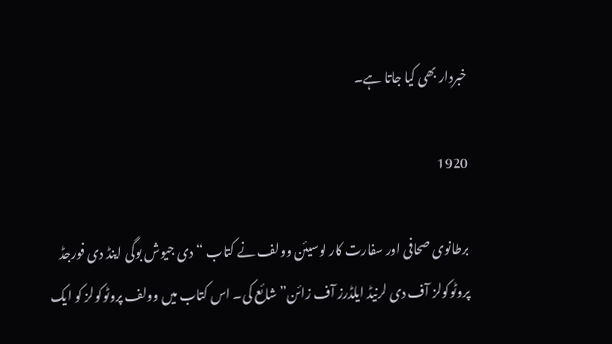خبردار بھی کیا جاتا ہے۔

1920

برطانوی صحافی اور سفارت کار لوسیئن وولف نے کتاب “دی جیوش بوگی اینڈ دی فورجڈ پروٹوکولز آف دی لرنیڈ ایلڈرز آف زائن” شائع کی۔ اس کتاب میں وولف پروٹوکولز کو ایک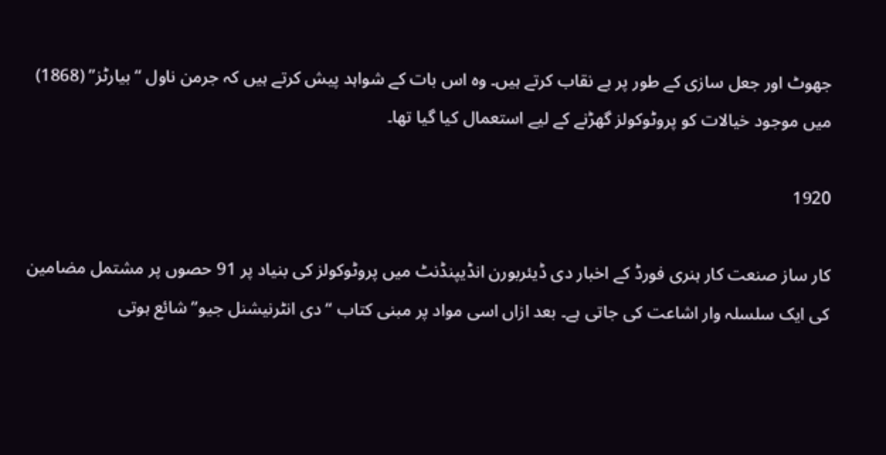جھوٹ اور جعل سازی کے طور پر بے نقاب کرتے ہیں۔ وہ اس بات کے شواہد پیش کرتے ہیں کہ جرمن ناول “بیارٹز” (1868) میں موجود خیالات کو پروٹوکولز گھڑنے کے لیے استعمال کیا گیا تھا۔

1920

کار ساز صنعت کار ہنری فورڈ کے اخبار دی ڈیئربورن انڈیپنڈنٹ میں پروٹوکولز کی بنیاد پر 91 حصوں پر مشتمل مضامین کی ایک سلسلہ وار اشاعت کی جاتی ہے۔ بعد ازاں اسی مواد پر مبنی کتاب “دی انٹرنیشنل جیو” شائع ہوتی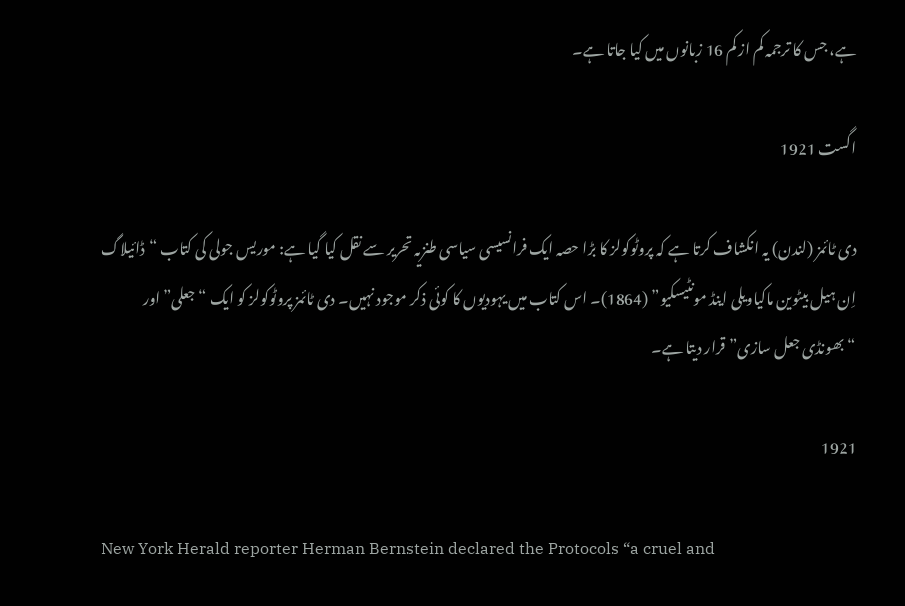ہے، جس کا ترجمہ کم از کم 16 زبانوں میں کیا جاتا ہے۔

اگست 1921

دی ٹائمز (لندن) یہ انکشاف کرتا ہے کہ پروٹوکولز کا بڑا حصہ ایک فرانسیسی سیاسی طنزیہ تحریر سے نقل کیا گیا ہے: موریس جولی کی کتاب “ڈائیلاگ اِن ہیل بیٹوین ماکیاویلی اینڈ مونٹیسکیو” (1864)۔ اس کتاب میں یہودیوں کا کوئی ذکر موجود نہیں۔ دی ٹائمز پروٹوکولز کو ایک “جعلی” اور “بھونڈی جعل سازی” قرار دیتا ہے۔

1921

New York Herald reporter Herman Bernstein declared the Protocols “a cruel and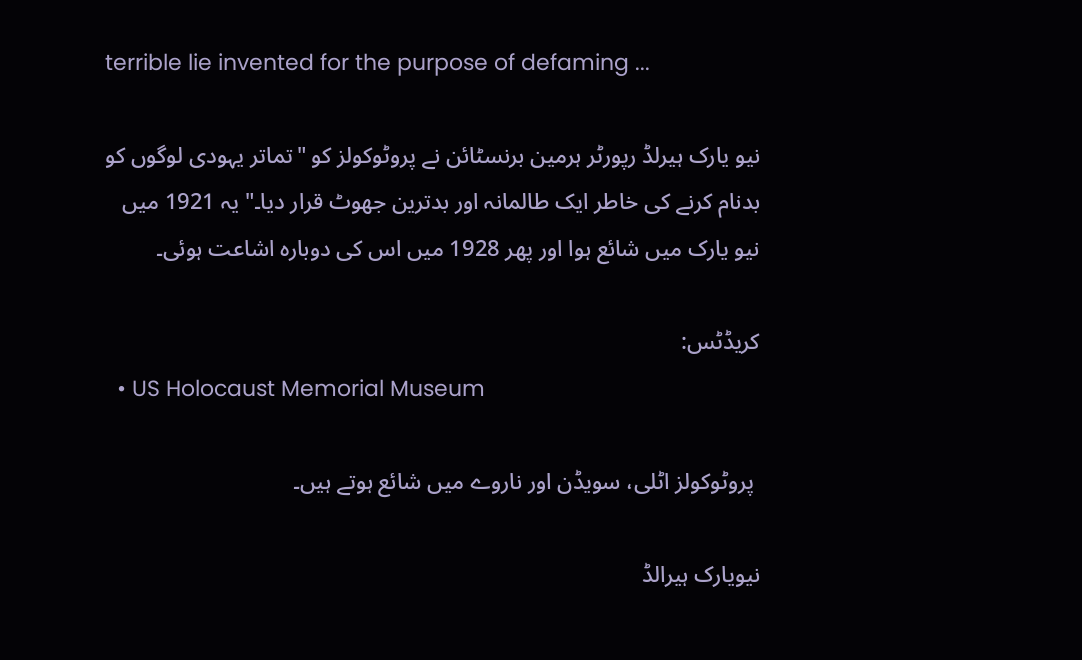terrible lie invented for the purpose of defaming ...

نیو یارک ہیرلڈ رپورٹر ہرمین برنسٹائن نے پروٹوکولز کو "تماتر یہودی لوگوں کو بدنام کرنے کی خاطر ایک طالمانہ اور بدترین جھوٹ قرار دیا۔" یہ 1921 میں نیو یارک میں شائع ہوا اور پھر 1928 میں اس کی دوبارہ اشاعت ہوئی۔

کریڈٹس:
  • US Holocaust Memorial Museum

 پروٹوکولز اٹلی، سویڈن اور ناروے میں شائع ہوتے ہیں۔

نیویارک ہیرالڈ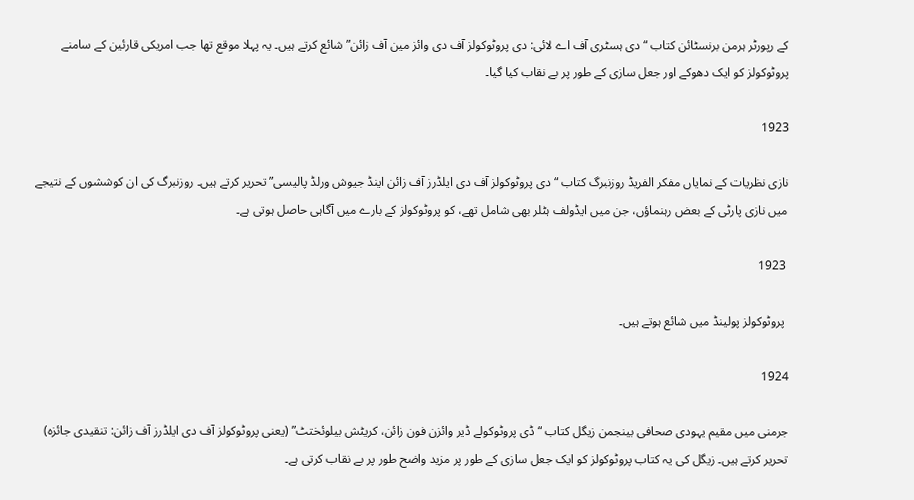کے رپورٹر ہرمن برنسٹائن کتاب “دی ہسٹری آف اے لائی: دی پروٹوکولز آف دی وائز مین آف زائن” شائع کرتے ہیں۔ یہ پہلا موقع تھا جب امریکی قارئین کے سامنے پروٹوکولز کو ایک دھوکے اور جعل سازی کے طور پر بے نقاب کیا گیا۔

1923

نازی نظریات کے نمایاں مفکر الفریڈ روزنبرگ کتاب “دی پروٹوکولز آف دی ایلڈرز آف زائن اینڈ جیوش ورلڈ پالیسی” تحریر کرتے ہیں۔ روزنبرگ کی ان کوششوں کے نتیجے میں نازی پارٹی کے بعض رہنماؤں، جن میں ایڈولف ہٹلر بھی شامل تھے، کو پروٹوکولز کے بارے میں آگاہی حاصل ہوتی ہے۔

 1923

 پروٹوکولز پولینڈ میں شائع ہوتے ہیں۔

1924

جرمنی میں مقیم یہودی صحافی بینجمن زیگل کتاب “ڈی پروٹوکولے ڈیر وائزن فون زائن، کریٹش بیلوئختٹ” (یعنی پروٹوکولز آف دی ایلڈرز آف زائن: تنقیدی جائزہ) تحریر کرتے ہیں۔ زیگل کی یہ کتاب پروٹوکولز کو ایک جعل سازی کے طور پر مزید واضح طور پر بے نقاب کرتی ہے۔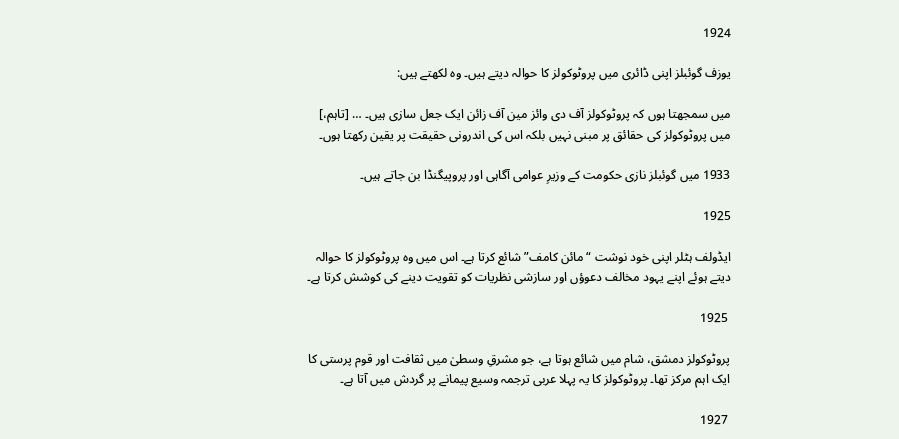1924

یوزف گوئبلز اپنی ڈائری میں پروٹوکولز کا حوالہ دیتے ہیں۔ وہ لکھتے ہیں:

میں سمجھتا ہوں کہ پروٹوکولز آف دی وائز مین آف زائن ایک جعل سازی ہیں۔ … [تاہم،] میں پروٹوکولز کی حقائق پر مبنی نہیں بلکہ اس کی اندرونی حقیقت پر یقین رکھتا ہوں۔

1933 میں گوئبلز نازی حکومت کے وزیرِ عوامی آگاہی اور پروپیگنڈا بن جاتے ہیں۔

1925

ایڈولف ہٹلر اپنی خود نوشت “مائن کامف” شائع کرتا ہے۔ اس میں وہ پروٹوکولز کا حوالہ دیتے ہوئے اپنے یہود مخالف دعوؤں اور سازشی نظریات کو تقویت دینے کی کوشش کرتا ہے۔

 1925

پروٹوکولز دمشق، شام میں شائع ہوتا ہے، جو مشرقِ وسطیٰ میں ثقافت اور قوم پرستی کا ایک اہم مرکز تھا۔ پروٹوکولز کا یہ پہلا عربی ترجمہ وسیع پیمانے پر گردش میں آتا ہے۔

 1927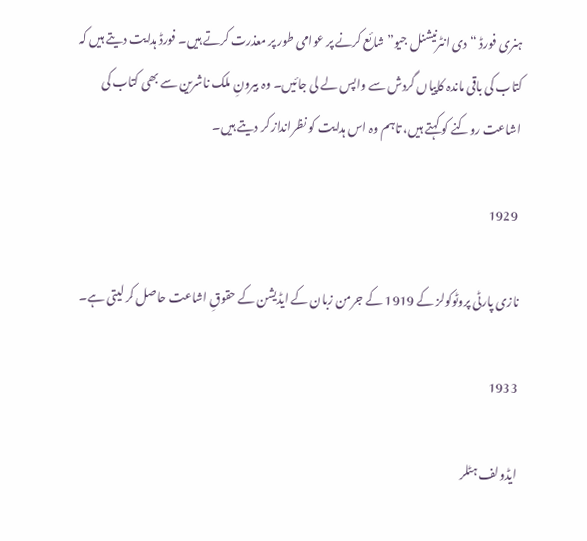ہنری فورڈ “دی انٹرنیشنل جیو” شائع کرنے پر عوامی طور پر معذرت کرتے ہیں۔ فورڈ ہدایت دیتے ہیں کہ کتاب کی باقی ماندہ کاپیاں گردش سے واپس لے لی جائیں۔ وہ بیرونِ ملک ناشرین سے بھی کتاب کی اشاعت روکنے کو کہتے ہیں، تاہم وہ اس ہدایت کو نظرانداز کر دیتے ہیں۔

 1929

نازی پارٹی پروٹوکولز کے 1919 کے جرمن زبان کے ایڈیشن کے حقوقِ اشاعت حاصل کر لیتی ہے۔

1933

ایڈولف ہٹلر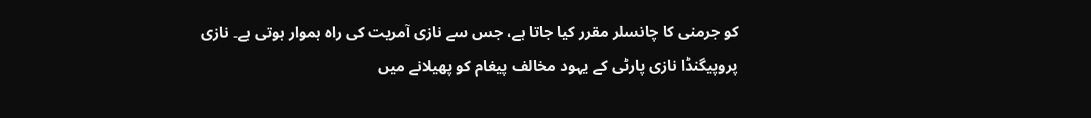کو جرمنی کا چانسلر مقرر کیا جاتا ہے، جس سے نازی آمریت کی راہ ہموار ہوتی ہے۔ نازی پروپیگنڈا نازی پارٹی کے یہود مخالف پیغام کو پھیلانے میں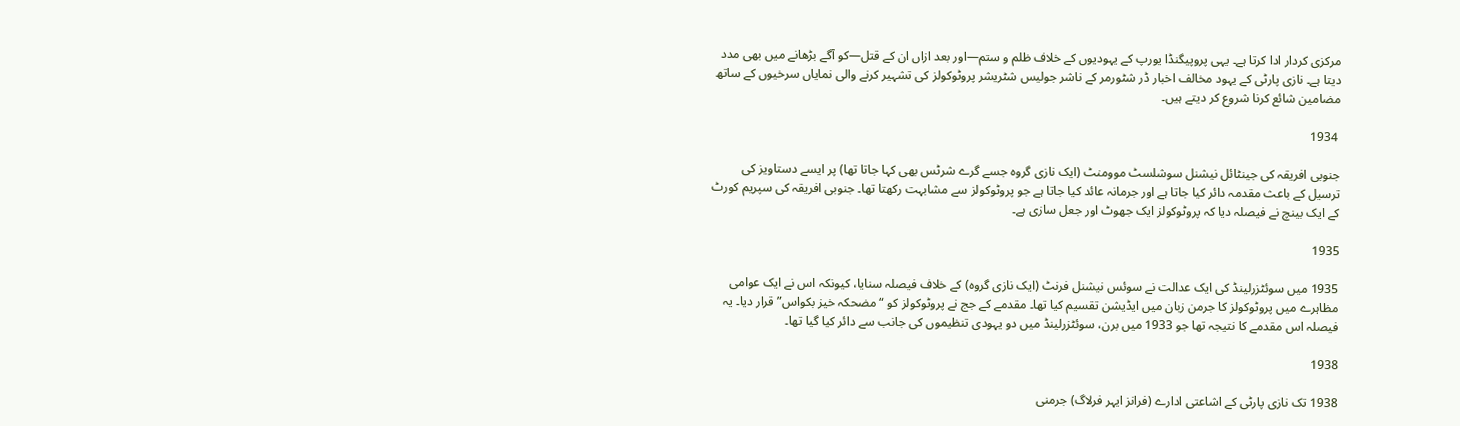مرکزی کردار ادا کرتا ہے۔ یہی پروپیگنڈا یورپ کے یہودیوں کے خلاف ظلم و ستم—اور بعد ازاں ان کے قتل—کو آگے بڑھانے میں بھی مدد دیتا ہے۔ نازی پارٹی کے یہود مخالف اخبار ڈر شٹورمر کے ناشر جولیس شٹریشر پروٹوکولز کی تشہیر کرنے والی نمایاں سرخیوں کے ساتھ مضامین شائع کرنا شروع کر دیتے ہیں۔

 1934

جنوبی افریقہ کی جینٹائل نیشنل سوشلسٹ موومنٹ (ایک نازی گروہ جسے گرے شرٹس بھی کہا جاتا تھا) پر ایسے دستاویز کی ترسیل کے باعث مقدمہ دائر کیا جاتا ہے اور جرمانہ عائد کیا جاتا ہے جو پروٹوکولز سے مشابہت رکھتا تھا۔ جنوبی افریقہ کی سپریم کورٹ کے ایک بینچ نے فیصلہ دیا کہ پروٹوکولز ایک جھوٹ اور جعل سازی ہے۔

1935

1935 میں سوئٹزرلینڈ کی ایک عدالت نے سوئس نیشنل فرنٹ (ایک نازی گروہ) کے خلاف فیصلہ سنایا، کیونکہ اس نے ایک عوامی مظاہرے میں پروٹوکولز کا جرمن زبان میں ایڈیشن تقسیم کیا تھا۔ مقدمے کے جج نے پروٹوکولز کو “مضحکہ خیز بکواس” قرار دیا۔ یہ فیصلہ اس مقدمے کا نتیجہ تھا جو 1933 میں برن، سوئٹزرلینڈ میں دو یہودی تنظیموں کی جانب سے دائر کیا گیا تھا۔

1938

1938 تک نازی پارٹی کے اشاعتی ادارے (فرانز ایہر فرلاگ) جرمنی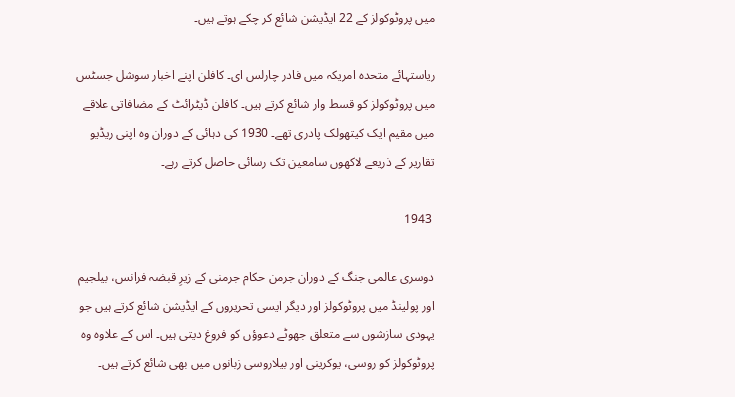میں پروٹوکولز کے 22 ایڈیشن شائع کر چکے ہوتے ہیں۔

ریاستہائے متحدہ امریکہ میں فادر چارلس ای۔ کافلن اپنے اخبار سوشل جسٹس میں پروٹوکولز کو قسط وار شائع کرتے ہیں۔ کافلن ڈیٹرائٹ کے مضافاتی علاقے میں مقیم ایک کیتھولک پادری تھے۔ 1930 کی دہائی کے دوران وہ اپنی ریڈیو تقاریر کے ذریعے لاکھوں سامعین تک رسائی حاصل کرتے رہے۔

 1943

دوسری عالمی جنگ کے دوران جرمن حکام جرمنی کے زیرِ قبضہ فرانس، بیلجیم اور پولینڈ میں پروٹوکولز اور دیگر ایسی تحریروں کے ایڈیشن شائع کرتے ہیں جو یہودی سازشوں سے متعلق جھوٹے دعوؤں کو فروغ دیتی ہیں۔ اس کے علاوہ وہ پروٹوکولز کو روسی، یوکرینی اور بیلاروسی زبانوں میں بھی شائع کرتے ہیں۔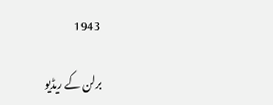1943

برلن کے ریڈیو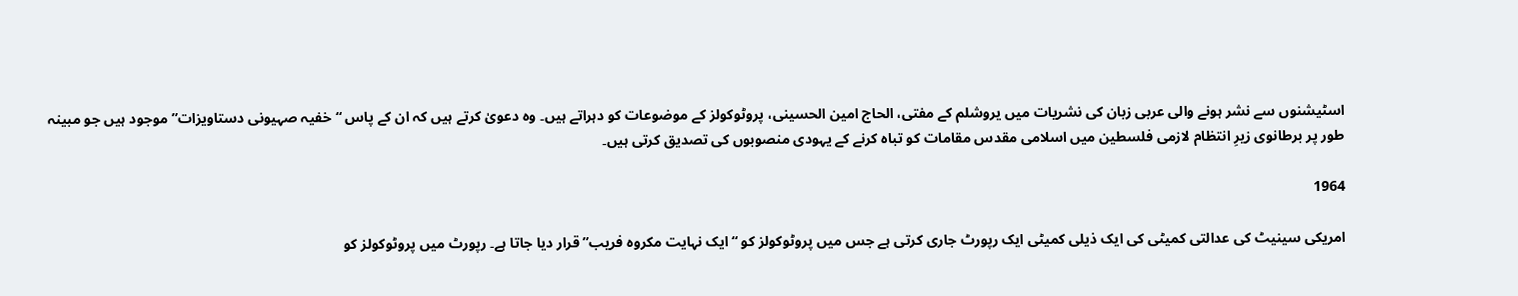اسٹیشنوں سے نشر ہونے والی عربی زبان کی نشریات میں یروشلم کے مفتی، الحاج امین الحسینی، پروٹوکولز کے موضوعات کو دہراتے ہیں۔ وہ دعویٰ کرتے ہیں کہ ان کے پاس “خفیہ صہیونی دستاویزات” موجود ہیں جو مبینہ طور پر برطانوی زیرِ انتظام لازمی فلسطین میں اسلامی مقدس مقامات کو تباہ کرنے کے یہودی منصوبوں کی تصدیق کرتی ہیں۔

1964

امریکی سینیٹ کی عدالتی کمیٹی کی ایک ذیلی کمیٹی ایک رپورٹ جاری کرتی ہے جس میں پروٹوکولز کو “ایک نہایت مکروہ فریب” قرار دیا جاتا ہے۔ رپورٹ میں پروٹوکولز کو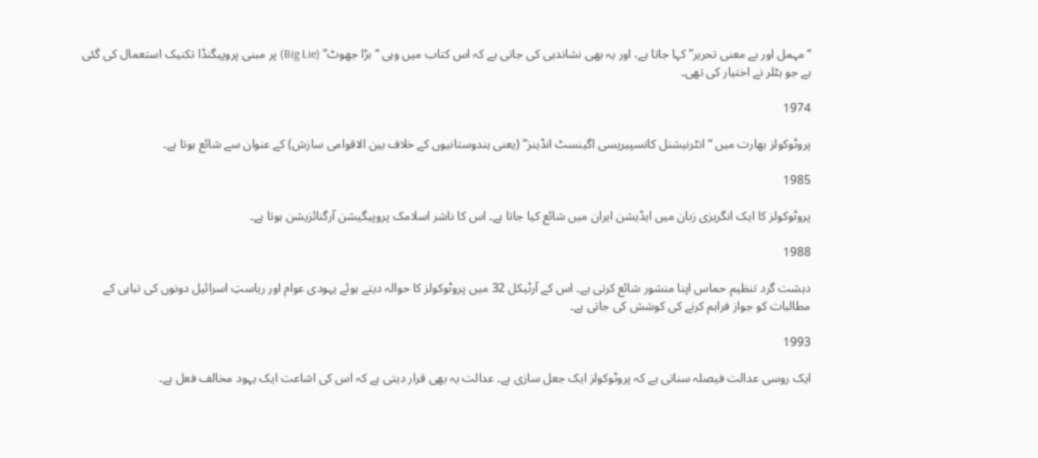“مہمل اور بے معنی تحریر” کہا جاتا ہے، اور یہ بھی نشاندہی کی جاتی ہے کہ اس کتاب میں وہی “بڑا جھوٹ” (Big Lie) پر مبنی پروپیگنڈا تکنیک استعمال کی گئی ہے جو ہٹلر نے اختیار کی تھی۔

1974

پروٹوکولز بھارت میں “انٹرنیشنل کانسپیریسی اگینسٹ انڈینز” (یعنی ہندوستانیوں کے خلاف بین الاقوامی سازش) کے عنوان سے شائع ہوتا ہے۔

1985

پروٹوکولز کا ایک انگریزی زبان میں ایڈیشن ایران میں شائع کیا جاتا ہے۔ اس کا ناشر اسلامک پروپیگیشن آرگنائزیشن ہوتا ہے۔

1988

دہشت گرد تنظیم حماس اپنا منشور شائع کرتی ہے۔ اس کے آرٹیکل 32 میں پروٹوکولز کا حوالہ دیتے ہوئے یہودی عوام اور ریاستِ اسرائیل دونوں کی تباہی کے مطالبات کو جواز فراہم کرنے کی کوشش کی جاتی ہے۔

1993

ایک روسی عدالت فیصلہ سناتی ہے کہ پروٹوکولز ایک جعل سازی ہے۔ عدالت یہ بھی قرار دیتی ہے کہ اس کی اشاعت ایک یہود مخالف فعل ہے۔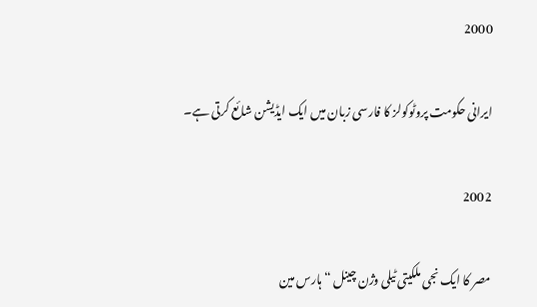2000

ایرانی حکومت پروٹوکولز کا فارسی زبان میں ایک ایڈیشن شائع کرتی ہے۔

2002

مصر کا ایک نجی ملکیتی ٹیلی وژن چینل “ہارس مین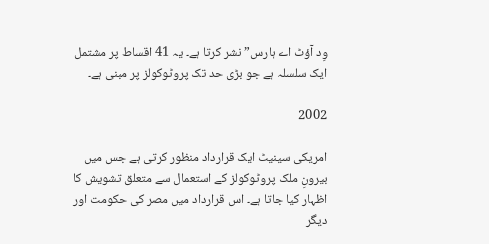وِد آؤٹ اے ہارس” نشر کرتا ہے۔ یہ 41 اقساط پر مشتمل ایک سلسلہ ہے جو بڑی حد تک پروٹوکولز پر مبنی ہے۔

2002

امریکی سینیٹ ایک قرارداد منظور کرتی ہے جس میں بیرونِ ملک پروٹوکولز کے استعمال سے متعلق تشویش کا اظہار کیا جاتا ہے۔ اس قرارداد میں مصر کی حکومت اور دیگر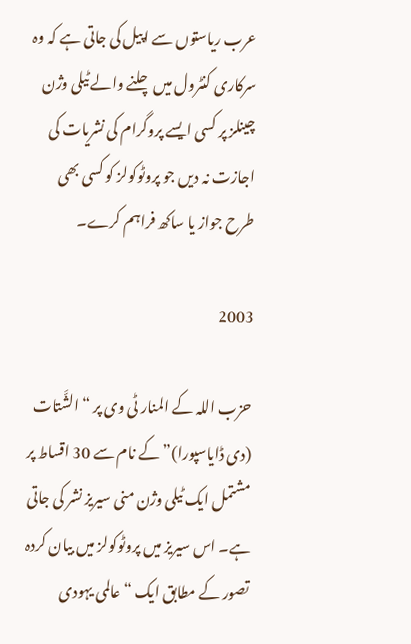عرب ریاستوں سے اپیل کی جاتی ہے کہ وہ سرکاری کنٹرول میں چلنے والے ٹیلی وژن چینلز پر کسی ایسے پروگرام کی نشریات کی اجازت نہ دیں جو پروٹوکولز کو کسی بھی طرح جواز یا ساکھ فراہم کرے۔

2003

حزب اللہ کے المنار ٹی وی پر “الشَّتات (دی ڈایاسپورا)” کے نام سے 30 اقساط پر مشتمل ایک ٹیلی وژن منی سیریز نشر کی جاتی ہے۔ اس سیریز میں پروٹوکولز میں بیان کردہ تصور کے مطابق ایک “عالمی یہودی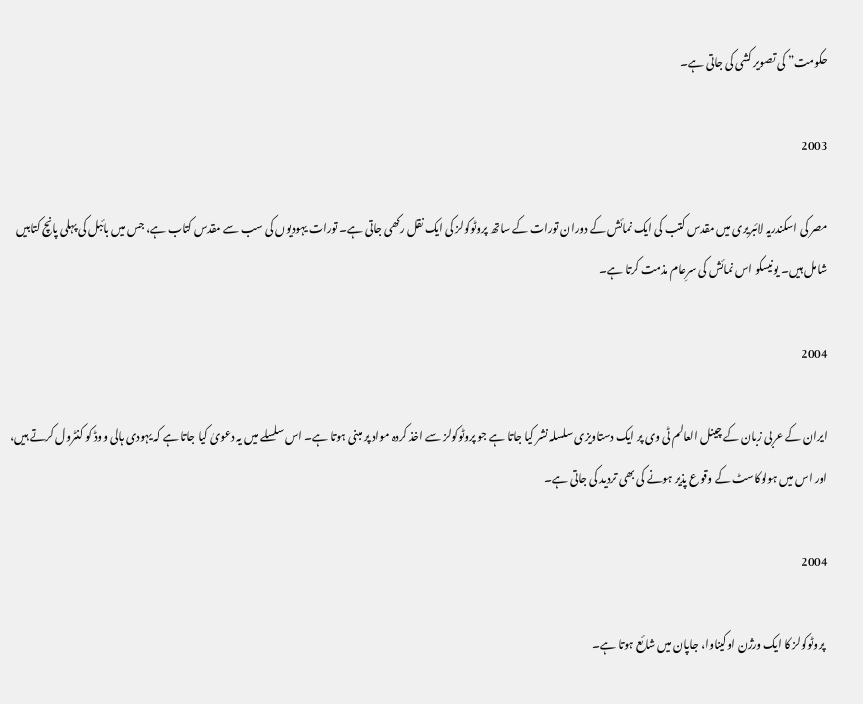حکومت” کی تصویر کشی کی جاتی ہے۔

2003

مصر کی اسکندریہ لائبریری میں مقدس کتب کی ایک نمائش کے دوران تورات کے ساتھ پروٹوکولز کی ایک نقل رکھی جاتی ہے۔ تورات یہودیوں کی سب سے مقدس کتاب ہے، جس میں بائبل کی پہلی پانچ کتابیں شامل ہیں۔ یونیسکو اس نمائش کی سرِعام مذمت کرتا ہے۔

2004

ایران کے عربی زبان کے چینل العالم ٹی وی پر ایک دستاویزی سلسلہ نشر کیا جاتا ہے جو پروٹوکولز سے اخذ کردہ مواد پر مبنی ہوتا ہے۔ اس سلسلے میں یہ دعویٰ کیا جاتا ہے کہ یہودی ہالی ووڈ کو کنٹرول کرتے ہیں، اور اس میں ہولوکاسٹ کے وقوع پذیر ہونے کی بھی تردید کی جاتی ہے۔

2004

 پروٹوکولز کا ایک ورژن اوکیناوا، جاپان میں شائع ہوتا ہے۔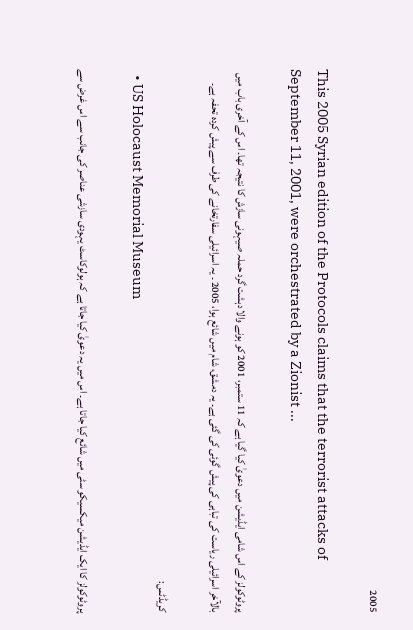2005

This 2005 Syrian edition of the Protocols claims that the terrorist attacks of September 11, 2001, were orchestrated by a Zionist ...

پروٹوکولز کے اس شامی ایڈیشن میں دعویٰ کیا گیا ہے کہ 11 ستمبر، 2001 کو ہونے والا دہشت گرد حملہ صیہونی سازش کا نتیجہ تھا۔ اس کے آخری باب میں بالآخر اسرائیلی ریاست کی تباہی کی پیش گوئی کی گئی ہے۔ یہ دمشق، شام میں شائع ہوا، 2005 ۔ یہ اسرائیلی سفارتخانے کی طرف سے پیش کردہ تحفہ ہے۔

کریڈٹس:
  • US Holocaust Memorial Museum

پروٹوکولز کا ایک ایڈیشن میکسیکو سٹی میں شائع کیا جاتا ہے۔ اس میں یہ دعویٰ کیا جاتا ہے کہ ہولوکاسٹ یہودی سازشی عناصر کی جانب سے اس غرض سے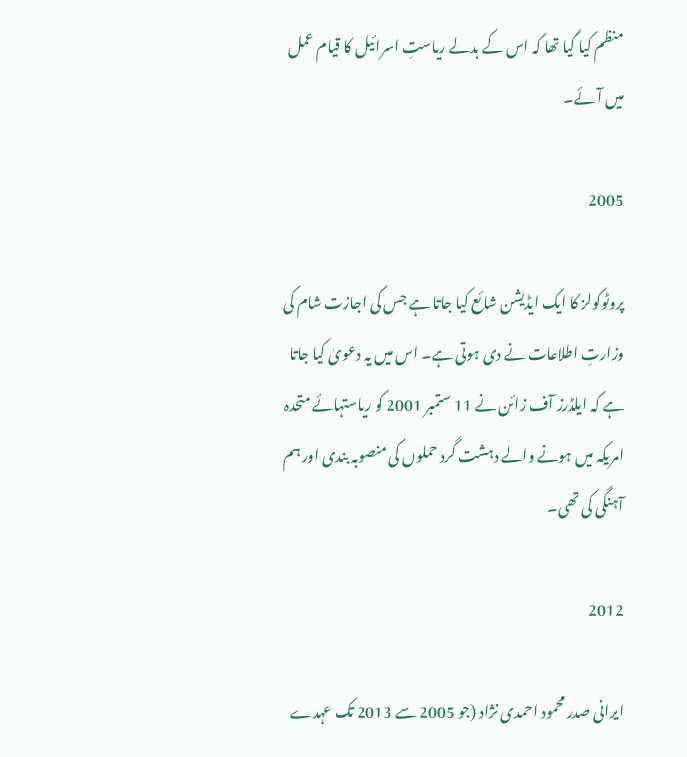منظم کیا گیا تھا کہ اس کے بدلے ریاستِ اسرائیل کا قیام عمل میں آئے۔

2005

پروٹوکولز کا ایک ایڈیشن شائع کیا جاتا ہے جس کی اجازت شام کی وزارتِ اطلاعات نے دی ہوتی ہے۔ اس میں یہ دعویٰ کیا جاتا ہے کہ ایلڈرز آف زائن نے 11 ستمبر 2001 کو ریاستہائے متحدہ امریکہ میں ہونے والے دہشت گرد حملوں کی منصوبہ بندی اور ہم آہنگی کی تھی۔

2012

ایرانی صدر محمود احمدی نژاد (جو 2005 سے 2013 تک عہدے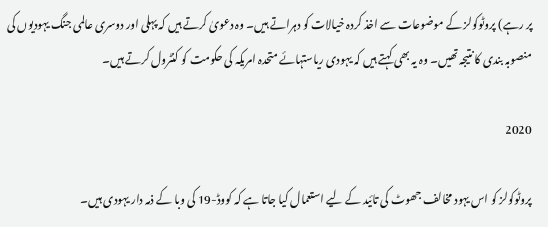پر رہے) پروٹوکولز کے موضوعات سے اخذ کردہ خیالات کو دہراتے ہیں۔ وہ دعویٰ کرتے ہیں کہ پہلی اور دوسری عالمی جنگ یہودیوں کی منصوبہ بندی کا نتیجہ تھیں۔ وہ یہ بھی کہتے ہیں کہ یہودی ریاستہائے متحدہ امریکہ کی حکومت کو کنٹرول کرتے ہیں۔

2020

پروٹوکولز کو اس یہود مخالف جھوٹ کی تائید کے لیے استعمال کیا جاتا ہے کہ کووڈ-19 کی وبا کے ذمہ دار یہودی ہیں۔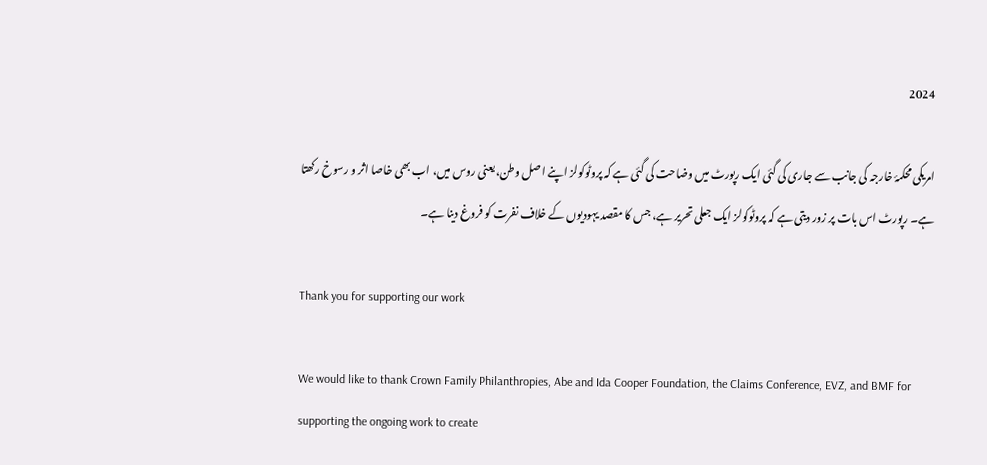2024

امریکی محکمۂ خارجہ کی جانب سے جاری کی گئی ایک رپورٹ میں وضاحت کی گئی ہے کہ پروٹوکولز اپنے اصل وطن، یعنی روس میں، اب بھی خاصا اثر و رسوخ رکھتا ہے۔ رپورٹ اس بات پر زور دیتی ہے کہ پروٹوکولز ایک جعلی تحریر ہے، جس کا مقصد یہودیوں کے خلاف نفرت کو فروغ دینا ہے۔

Thank you for supporting our work

We would like to thank Crown Family Philanthropies, Abe and Ida Cooper Foundation, the Claims Conference, EVZ, and BMF for supporting the ongoing work to create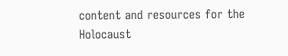content and resources for the Holocaust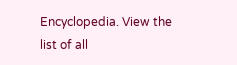Encyclopedia. View the list of all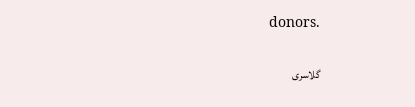donors.

گلاسری